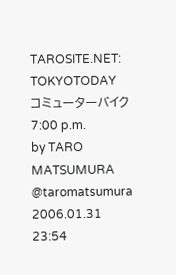TAROSITE.NET: TOKYOTODAY
コミューターバイク 7:00 p.m.
by TARO MATSUMURA @taromatsumura 2006.01.31 23:54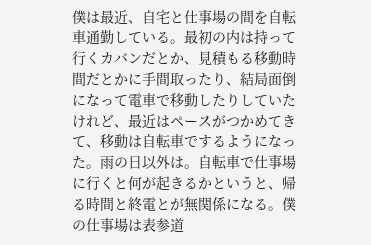僕は最近、自宅と仕事場の間を自転車通勤している。最初の内は持って行くカバンだとか、見積もる移動時間だとかに手間取ったり、結局面倒になって電車で移動したりしていたけれど、最近はペースがつかめてきて、移動は自転車でするようになった。雨の日以外は。自転車で仕事場に行くと何が起きるかというと、帰る時間と終電とが無関係になる。僕の仕事場は表参道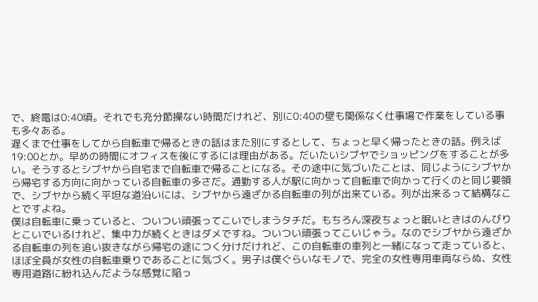で、終電は0:40頃。それでも充分節操ない時間だけれど、別に0:40の壁も関係なく仕事場で作業をしている事も多々ある。
遅くまで仕事をしてから自転車で帰るときの話はまた別にするとして、ちょっと早く帰ったときの話。例えば19:00とか。早めの時間にオフィスを後にするには理由がある。だいたいシブヤでショッピングをすることが多い。そうするとシブヤから自宅まで自転車で帰ることになる。その途中に気づいたことは、同じようにシブヤから帰宅する方向に向かっている自転車の多さだ。通勤する人が駅に向かって自転車で向かって行くのと同じ要領で、シブヤから続く平坦な道沿いには、シブヤから遠ざかる自転車の列が出来ている。列が出来るって結構なことですよね。
僕は自転車に乗っていると、ついつい頑張ってこいでしまうタチだ。もちろん深夜ちょっと眠いときはのんびりとこいでいるけれど、集中力が続くときはダメですね。ついつい頑張ってこいじゃう。なのでシブヤから遠ざかる自転車の列を追い抜きながら帰宅の途につく分けだけれど、この自転車の車列と一緒になって走っていると、ほぼ全員が女性の自転車乗りであることに気づく。男子は僕ぐらいなモノで、完全の女性専用車両ならぬ、女性専用道路に紛れ込んだような感覚に陥っ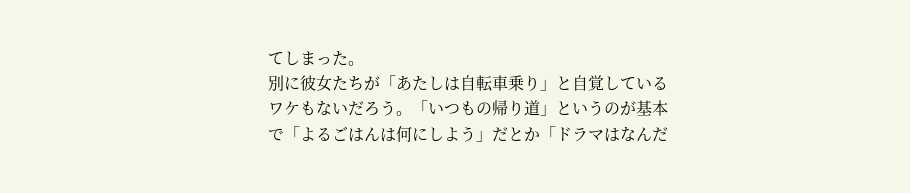てしまった。
別に彼女たちが「あたしは自転車乗り」と自覚しているワケもないだろう。「いつもの帰り道」というのが基本で「よるごはんは何にしよう」だとか「ドラマはなんだ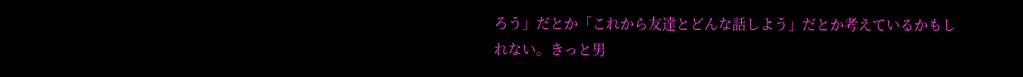ろう」だとか「これから友達とどんな話しよう」だとか考えているかもしれない。きっと男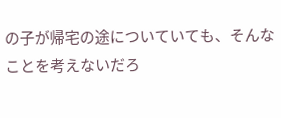の子が帰宅の途についていても、そんなことを考えないだろ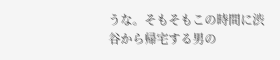うな。そもそもこの時間に渋谷から帰宅する男の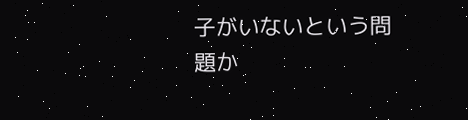子がいないという問題か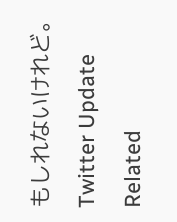もしれないけれど。
Twitter Update
Related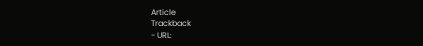Article
Trackback
- URL: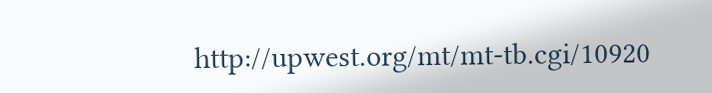http://upwest.org/mt/mt-tb.cgi/10920